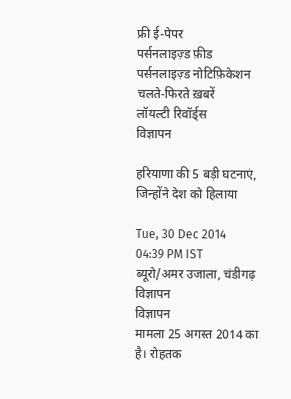फ्री ई-पेपर
पर्सनलाइज़्ड फ़ीड
पर्सनलाइज़्ड नोटिफ़िकेशन
चलते-फिरते ख़बरें
लॉयल्टी रिवॉर्ड्स
विज्ञापन

हरियाणा की 5 बड़ी घटनाएं, जिन्होंने देश को हिलाया

Tue, 30 Dec 2014 04:39 PM IST
ब्यूरो/अमर उजाला, चंडीगढ़
विज्ञापन
विज्ञापन
मामला 25 अगस्त 2014 का है। रोहतक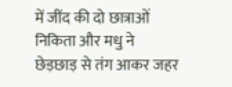में जींद की दो छात्राओं निकिता और मधु ने छेड़छाड़ से तंग आकर जहर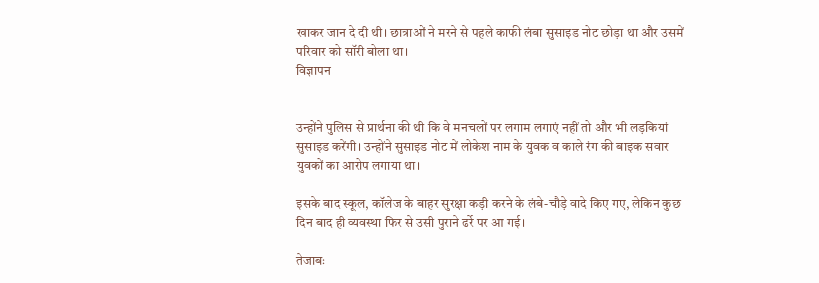खाकर जान दे दी थी। छात्राओं ने मरने से पहले काफी लंबा सुसाइड नोट छोड़ा था और उसमें परिवार को सॉरी बोला था।
विज्ञापन


उन्होंने पुलिस से प्रार्थना की थी कि वे मनचलों पर लगाम लगाएं नहीं तो और भी लड़कियां सुसाइड करेंगी। उन्होंने सुसाइड नोट में लोकेश नाम के युवक व काले रंग की बाइक सवार युवकों का आरोप लगाया था।

इसके बाद स्कूल, कॉलेज के बाहर सुरक्षा कड़ी करने के लंबे-चौड़े वादे किए गए, लेकिन कुछ दिन बाद ही व्यवस्था फिर से उसी पुराने ढर्रे पर आ गई।

तेजाबः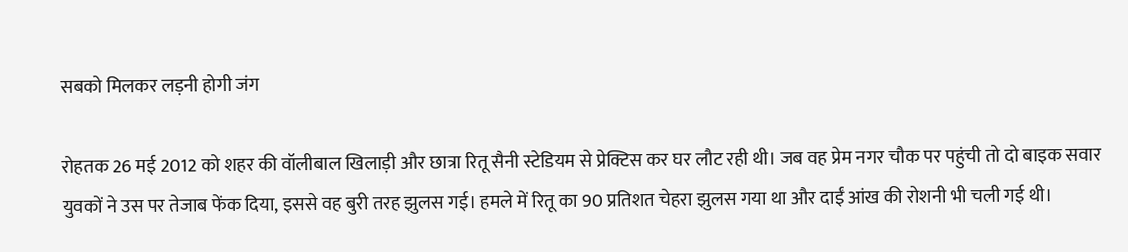सबको मिलकर लड़नी होगी जंग

रोहतक 26 मई 2012 को शहर की वॉलीबाल खिलाड़ी और छात्रा रितू सैनी स्टेडियम से प्रेक्टिस कर घर लौट रही थी। जब वह प्रेम नगर चौक पर पहुंची तो दो बाइक सवार युवकों ने उस पर तेजाब फेंक दिया, इससे वह बुरी तरह झुलस गई। हमले में रितू का 90 प्रतिशत चेहरा झुलस गया था और दाईं आंख की रोशनी भी चली गई थी।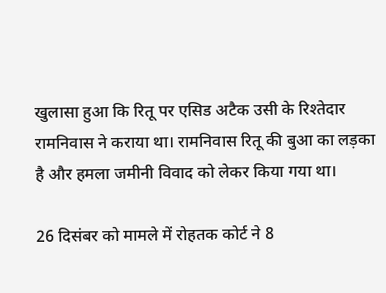खुलासा हुआ कि रितू पर एसिड अटैक उसी के रिश्तेदार रामनिवास ने कराया था। रामनिवास रितू की बुआ का लड़का है और हमला जमीनी विवाद को लेकर किया गया था।

26 दिसंबर को मामले में रोहतक कोर्ट ने 8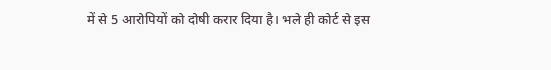में से 5 आरोपियों को दोषी करार दिया है। भले ही कोर्ट से इस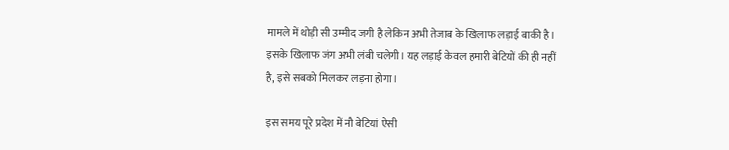मामले में थोड़ी सी उम्मीद जगी है लेकिन अभी तेजाब के खिलाफ लड़ाई बाकी है। इसके खिलाफ जंग अभी लंबी चलेगी। यह लड़ाई केवल हमारी बेटियों की ही नहीं है, इसे सबको मिलकर लड़ना होगा।

इस समय पूरे प्रदेश में नौ बेटियां ऐसी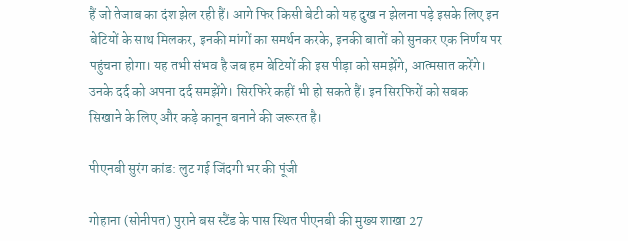हैं जो तेजाब का दंश झेल रही हैं। आगे फिर किसी बेटी को यह दुख न झेलना पड़े इसके लिए इन बेटियों के साथ मिलकर, इनकी मांगों का समर्थन करके, इनकी बातों को सुनकर एक निर्णय पर पहुंचना होगा। यह तभी संभव है जब हम बेटियों की इस पीड़ा को समझेंगे, आत्मसात करेंगे। उनके दर्द को अपना दर्द समझेंगे। सिरफिरे कहीं भी हो सकते हैं। इन सिरफिरों को सबक सिखाने के लिए और कड़े कानून बनाने की जरूरत है।

पीएनबी सुरंग कांड: लुट गई जिंदगी भर की पूंजी

गोहाना (सोनीपत) पुराने बस स्टैंड के पास स्थित पीएनबी की मुख्य शाखा 27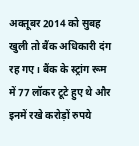अक्तूबर 2014 को सुबह खुली तो बैंक अधिकारी दंग रह गए। बैंक के स्ट्रांग रूम में 77 लॉकर टूटे हुए थे और इनमें रखे करोड़ों रुपये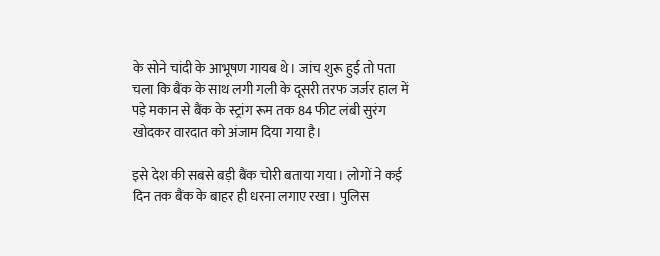के सोने चांदी के आभूषण गायब थे। जांच शुरू हुई तो पता चला कि बैंक के साथ लगी गली के दूसरी तरफ जर्जर हाल में पड़े मकान से बैंक के स्ट्रांग रूम तक 84 फीट लंबी सुरंग खोदकर वारदात को अंजाम दिया गया है।

इसे देश की सबसे बड़ी बैंक चोरी बताया गया। लोगों ने कई दिन तक बैंक के बाहर ही धरना लगाए रखा। पुलिस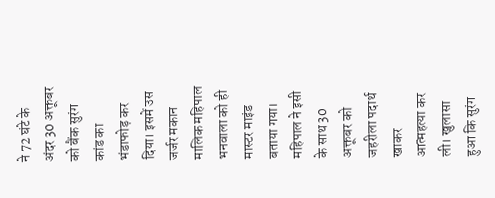ने 72 घंटे के अंदर 30 अक्तूबर को बैंक सुरंग कांड का भंडाफोड़ कर दिया। इसमें उस जर्जर मकान मालिक महिपाल भनवाला को ही मास्टर माइंड बताया गया। महिपाल ने इसी के साथ 30 अक्तूबर को जहरीला पदार्थ खाकर आत्महत्या कर ली। खुलासा हुआ कि सुरंग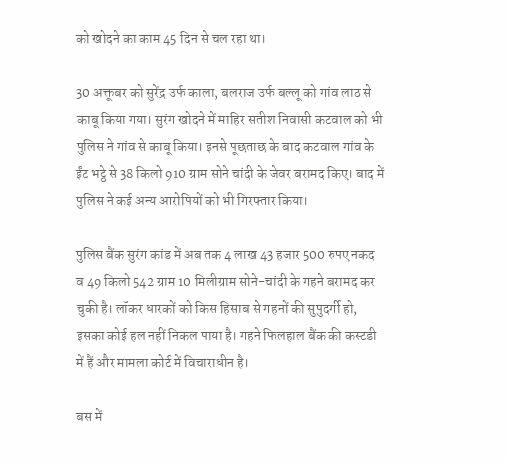को खोदने का काम 45 दिन से चल रहा था।

30 अक्तूबर को सुरेंद्र उर्फ काला, बलराज उर्फ बल्लू को गांव लाठ से काबू किया गया। सुरंग खोदने में माहिर सतीश निवासी कटवाल को भी पुलिस ने गांव से काबू किया। इनसे पूछताछ के बाद कटवाल गांव के ईंट भट्ठे से 38 किलो 910 ग्राम सोने चांदी के जेवर बरामद किए। बाद में पुलिस ने कई अन्य आरोपियों को भी गिरफ्तार किया।

पुलिस बैंक सुरंग कांड में अब तक 4 लाख 43 हजार 500 रुपए नकद व 49 किलो 542 ग्राम 10 मिलीग्राम सोने-चांदी के गहने बरामद कर चुकी है। लॉकर धारकों को किस हिसाब से गहनों की सुपुदर्गी हो, इसका कोई हल नहीं निकल पाया है। गहने फिलहाल बैंक की कस्टडी में हैं और मामला कोर्ट में विचाराधीन है।

बस में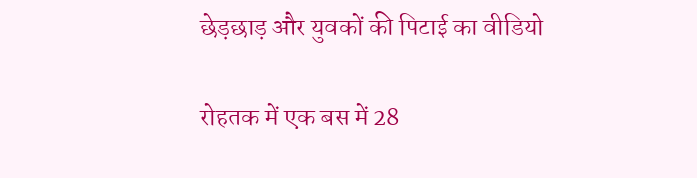छेड़छाड़ और युवकों की पिटाई का वीडियो

रोहतक में एक बस में 28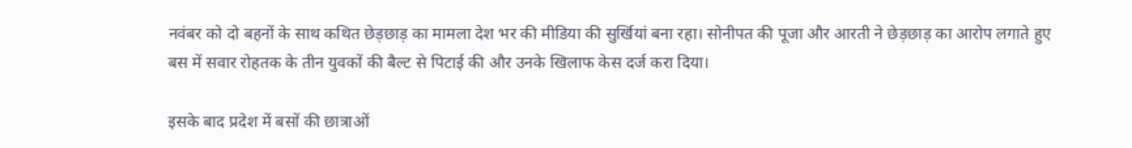नवंबर को दो बहनों के साथ कथित छेड़छाड़ का मामला देश भर की मीडिया की सुर्खियां बना रहा। सोनीपत की पूजा और आरती ने छेड़छाड़ का आरोप लगाते हुए बस में सवार रोहतक के तीन युवकों की बैल्ट से पिटाई की और उनके खिलाफ केस दर्ज करा दिया।

इसके बाद प्रदेश में बसों की छात्राओं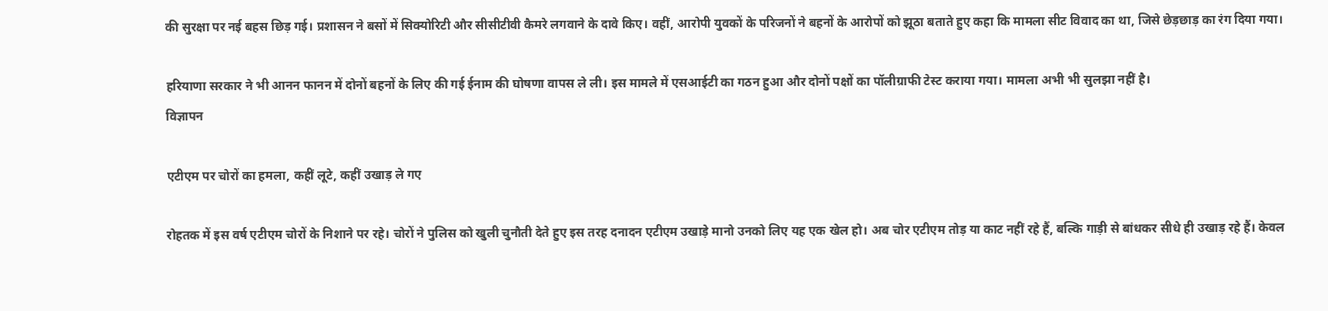की सुरक्षा पर नई बहस छिड़ गई। प्रशासन ने बसों में सिक्योरिटी और सीसीटीवी कैमरे लगवाने के दावे किए। वहीं, आरोपी युवकों के परिजनों ने बहनों के आरोपों को झूठा बताते हुए कहा कि मामला सीट विवाद का था, जिसे छेड़छाड़ का रंग दिया गया।

हरियाणा सरकार ने भी आनन फानन में दोनों बहनों के लिए की गई ईनाम की घो‌षणा वापस ले ली। इस मामले में एसआईटी का गठन हुआ और दोनों पक्षों का पॉलीग्राफी टेस्ट कराया गया। मामला अभी भी सुलझा नहीं है।
विज्ञापन

एटीएम पर चोरों का हमला, कहीं लूटे, कहीं उखाड़ ले गए

रोहतक में इस वर्ष एटीएम चोरों के निशाने पर रहे। चोरों ने पुलिस को खुली चुनौती देते हुए इस तरह दनादन एटीएम उखाड़े मानो उनको लिए यह एक खेल हो। अब चोर एटीएम तोड़ या काट नहीं रहे हैं, बल्कि गाड़ी से बांधकर सीधे ही उखाड़ रहे हैं। केवल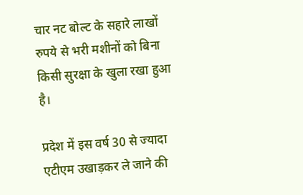चार नट बोल्ट के सहारे लाखों रुपये से भरी मशीनों को बिना किसी सुरक्षा के खुला रखा हुआ है।

प्रदेश में इस वर्ष 30 से ज्यादा एटीएम उखाड़कर ले जाने की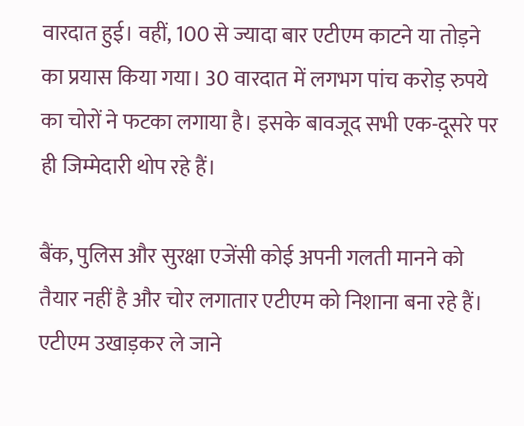वारदात हुई। वहीं, 100 से ज्यादा बार एटीएम काटने या तोड़ने का प्रयास किया गया। 30 वारदात में लगभग पांच करोड़ रुपये का चोरों ने फटका लगाया है। इसके बावजूद सभी एक-दूसरे पर ही जिम्मेदारी थोप रहे हैं।

बैंक, पुलिस और सुरक्षा एजेंसी कोई अपनी गलती मानने को तैयार नहीं है और चोर लगातार एटीएम को निशाना बना रहे हैं। एटीएम उखाड़कर ले जाने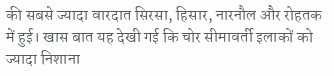की सबसे ज्यादा वारदात सिरसा, हिसार, नारनौल और रोहतक में हुई। खास बात यह देखी गई कि चोर सीमावर्ती इलाकों को ज्यादा निशाना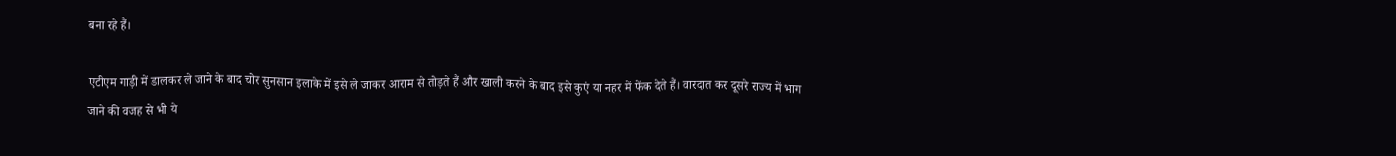बना रहे हैं।

एटीएम गाड़ी में डालकर ले जाने के बाद चोर सुनसान इलाके में इसे ले जाकर आराम से तोड़ते हैं और खाली करने के बाद इसे कुएं या नहर में फेंक देते हैं। वारदात कर दूसरे राज्य में भाग जाने की वजह से भी ये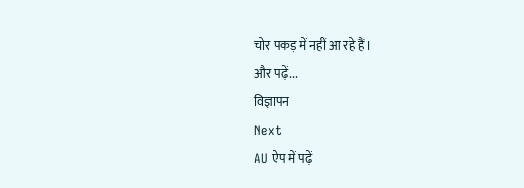चोर पकड़ में नहीं आ रहे हैं।
और पढ़ें...
विज्ञापन
Next
AU ऐप में पढ़ें